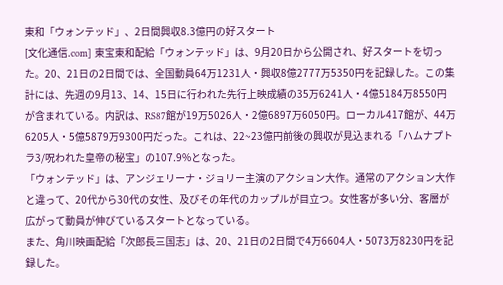東和「ウォンテッド」、2日間興収8.3億円の好スタート
[文化通信.com] 東宝東和配給「ウォンテッド」は、9月20日から公開され、好スタートを切った。20、21日の2日間では、全国動員64万1231人・興収8億2777万5350円を記録した。この集計には、先週の9月13、14、15日に行われた先行上映成績の35万6241人・4億5184万8550円が含まれている。内訳は、RS87館が19万5026人・2億6897万6050円。ローカル417館が、44万6205人・5億5879万9300円だった。これは、22~23億円前後の興収が見込まれる「ハムナプトラ3/呪われた皇帝の秘宝」の107.9%となった。
「ウォンテッド」は、アンジェリーナ・ジョリー主演のアクション大作。通常のアクション大作と違って、20代から30代の女性、及びその年代のカップルが目立つ。女性客が多い分、客層が広がって動員が伸びているスタートとなっている。
また、角川映画配給「次郎長三国志」は、20、21日の2日間で4万6604人・5073万8230円を記録した。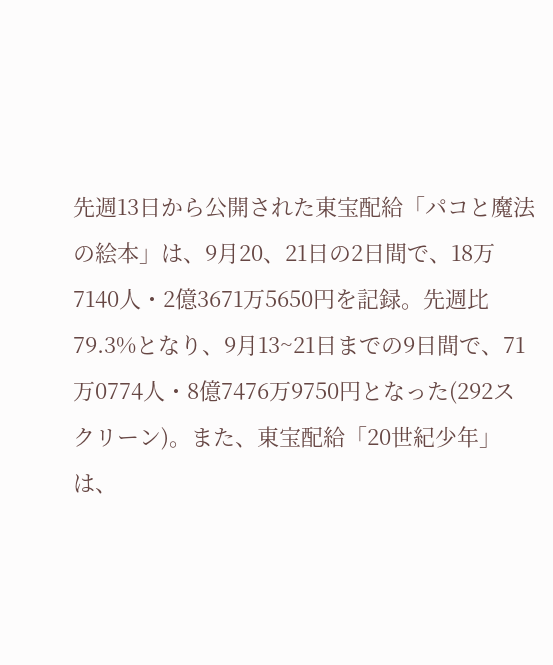先週13日から公開された東宝配給「パコと魔法の絵本」は、9月20、21日の2日間で、18万7140人・2億3671万5650円を記録。先週比79.3%となり、9月13~21日までの9日間で、71万0774人・8億7476万9750円となった(292スクリーン)。また、東宝配給「20世紀少年」は、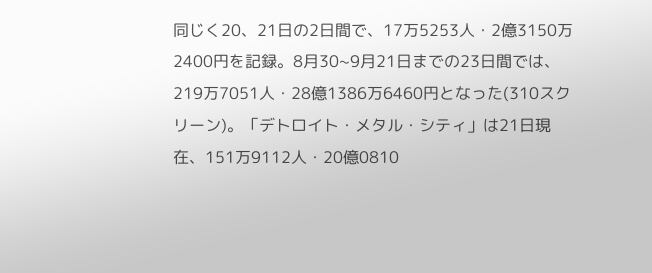同じく20、21日の2日間で、17万5253人・2億3150万2400円を記録。8月30~9月21日までの23日間では、219万7051人・28億1386万6460円となった(310スクリーン)。「デトロイト・メタル・シティ」は21日現在、151万9112人・20億0810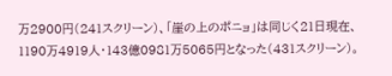万2900円(241スクリーン)、「崖の上のポニョ」は同じく21日現在、1190万4919人・143億0981万5065円となった(431スクリーン)。